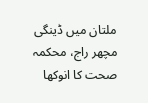ملتان میں ڈینگی مچھر راج، محکمہ صحت کا انوکھا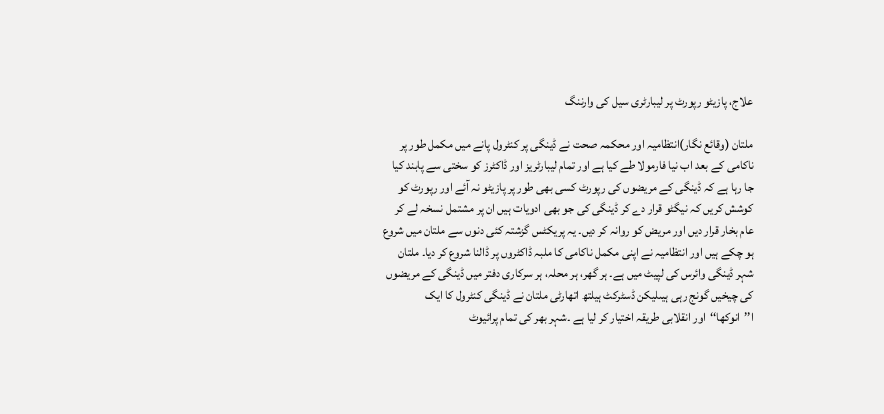علاج، پازیٹو رپورٹ پر لیبارٹری سیل کی وارننگ

ملتان (وقائع نگار)انتظامیہ اور محکمہ صحت نے ڈینگی پر کنٹرول پانے میں مکمل طور پر ناکامی کے بعد اب نیا فارمولا طے کیا ہے اور تمام لیبارٹریز اور ڈاکٹرز کو سختی سے پابند کیا جا رہا ہے کہ ڈینگی کے مریضوں کی رپورٹ کسی بھی طور پر پازیٹو نہ آئے اور رپورٹ کو کوشش کریں کہ نیگٹو قرار دے کر ڈینگی کی جو بھی ادویات ہیں ان پر مشتمل نسخہ لے کر عام بخار قرار دیں اور مریض کو روانہ کر دیں۔ یہ پریکٹس گزشتہ کئی دنوں سے ملتان میں شروع ہو چکے ہیں اور انتظامیہ نے اپنی مکمل ناکامی کا ملبہ ڈاکٹروں پر ڈالنا شروع کر دیا۔ ملتان شہر ڈینگی وائرس کی لپیٹ میں ہے۔ ہر گھر، ہر محلہ، ہر سرکاری دفتر میں ڈینگی کے مریضوں کی چیخیں گونج رہی ہیںلیکن ڈسٹرکٹ ہیلتھ اتھارٹی ملتان نے ڈینگی کنٹرول کا ایک ا’’انوکھا‘‘اور انقلابی طریقہ اختیار کر لیا ہے ۔شہر بھر کی تمام پرائیوٹ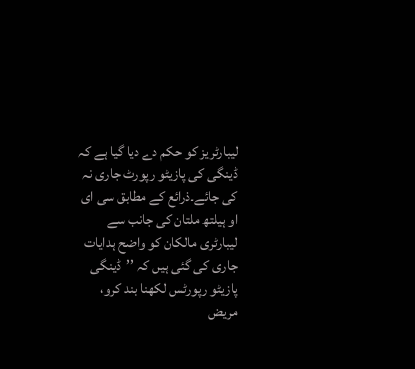لیبارٹریز کو حکم دے دیا گیا ہے کہ ڈینگی کی پازیٹو رپورٹ جاری نہ کی جائے۔ذرائع کے مطابق سی ای او ہیلتھ ملتان کی جانب سے لیبارٹری مالکان کو واضح ہدایات جاری کی گئی ہیں کہ ’’ڈینگی پازیٹو رپورٹس لکھنا بند کرو، مریض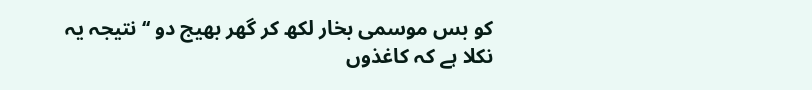کو بس موسمی بخار لکھ کر گھر بھیج دو ‘‘نتیجہ یہ نکلا ہے کہ کاغذوں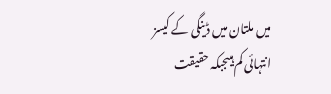میں ملتان میں ڈینگی کے کیسز انتہائی کم ہیںجبکہ حقیقت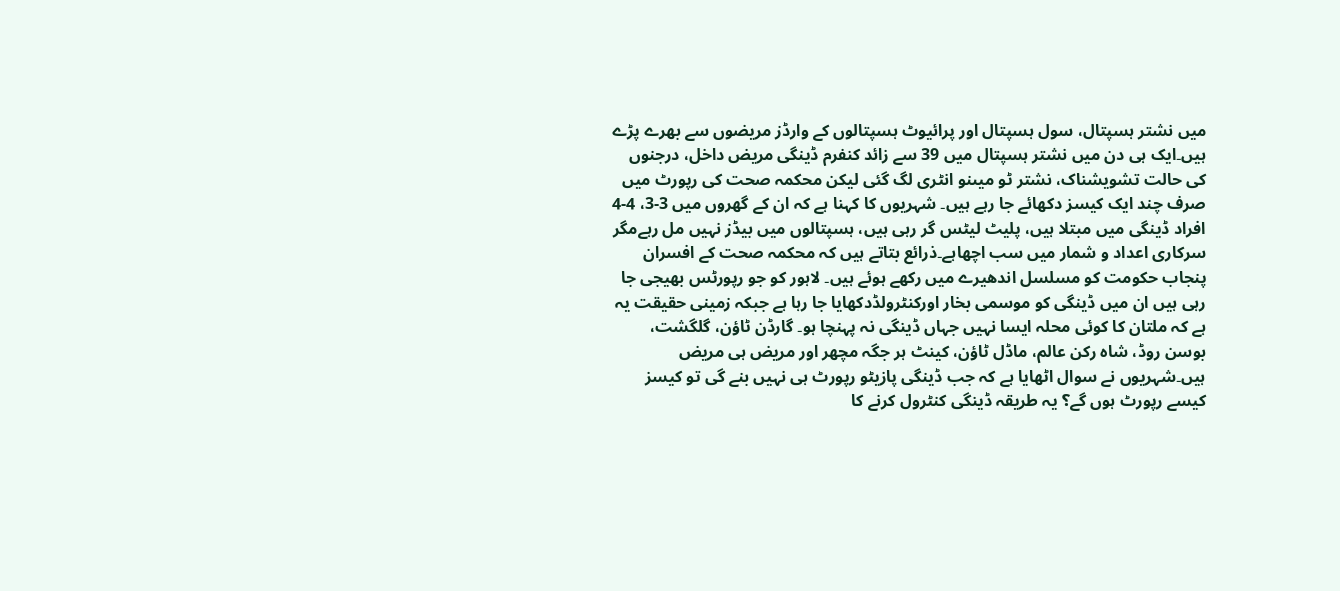میں نشتر ہسپتال، سول ہسپتال اور پرائیوٹ ہسپتالوں کے وارڈز مریضوں سے بھرے پڑے ہیں۔ایک ہی دن میں نشتر ہسپتال میں 39 سے زائد کنفرم ڈینگی مریض داخل، درجنوں کی حالت تشویشناک، نشتر ٹو میںنو انٹری لگ گئی لیکن محکمہ صحت کی رپورٹ میں صرف چند ایک کیسز دکھائے جا رہے ہیں۔ شہریوں کا کہنا ہے کہ ان کے گھروں میں 3-3، 4-4 افراد ڈینگی میں مبتلا ہیں، پلیٹ لیٹس گر رہی ہیں، ہسپتالوں میں بیڈز نہیں مل رہےمگر سرکاری اعداد و شمار میں سب اچھاہے۔ذرائع بتاتے ہیں کہ محکمہ صحت کے افسران پنجاب حکومت کو مسلسل اندھیرے میں رکھے ہوئے ہیں۔ لاہور کو جو رپورٹس بھیجی جا رہی ہیں ان میں ڈینگی کو موسمی بخار اورکنٹرولڈدکھایا جا رہا ہے جبکہ زمینی حقیقت یہ ہے کہ ملتان کا کوئی محلہ ایسا نہیں جہاں ڈینگی نہ پہنچا ہو۔ گارڈن ٹاؤن، گلگشت، بوسن روڈ، شاہ رکن عالم، ماڈل ٹاؤن، کینٹ ہر جگہ مچھر اور مریض ہی مریض ہیں۔شہریوں نے سوال اٹھایا ہے کہ جب ڈینگی پازیٹو رپورٹ ہی نہیں بنے گی تو کیسز کیسے رپورٹ ہوں گے؟ یہ طریقہ ڈینگی کنٹرول کرنے کا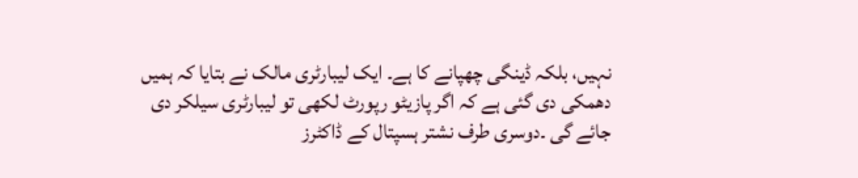نہیں، بلکہ ڈینگی چھپانے کا ہے۔ ایک لیبارٹری مالک نے بتایا کہ ہمیں دھمکی دی گئی ہے کہ اگر پازیٹو رپورٹ لکھی تو لیبارٹری سیلکر دی جائے گی ۔دوسری طرف نشتر ہسپتال کے ڈاکٹرز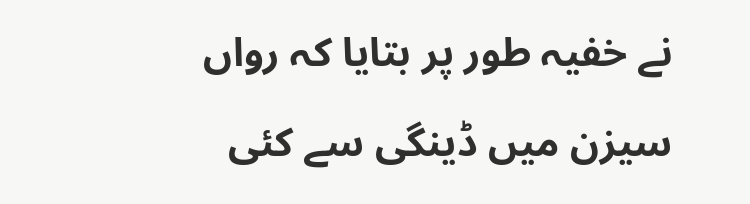نے خفیہ طور پر بتایا کہ رواں سیزن میں ڈینگی سے کئی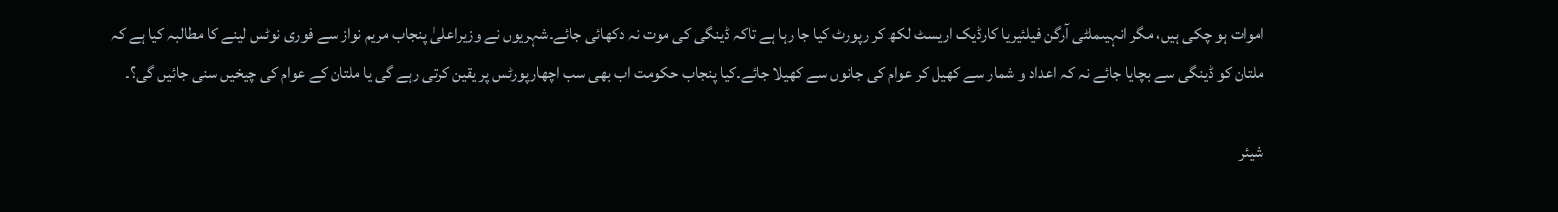اموات ہو چکی ہیں، مگر انہیںملٹی آرگن فیلئیریا کارڈیک اریسٹ لکھ کر رپورٹ کیا جا رہا ہے تاکہ ڈینگی کی موت نہ دکھائی جائے۔شہریوں نے وزیراعلیٰ پنجاب مریم نواز سے فوری نوٹس لینے کا مطالبہ کیا ہے کہ ملتان کو ڈینگی سے بچایا جائے نہ کہ اعداد و شمار سے کھیل کر عوام کی جانوں سے کھیلا جائے۔کیا پنجاب حکومت اب بھی سب اچھارپورٹس پر یقین کرتی رہے گی یا ملتان کے عوام کی چیخیں سنی جائیں گی؟۔

شیئر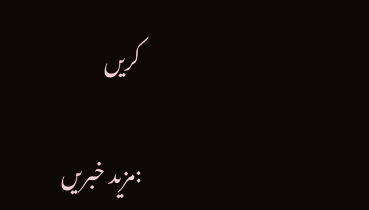کریں

:مزید خبریں